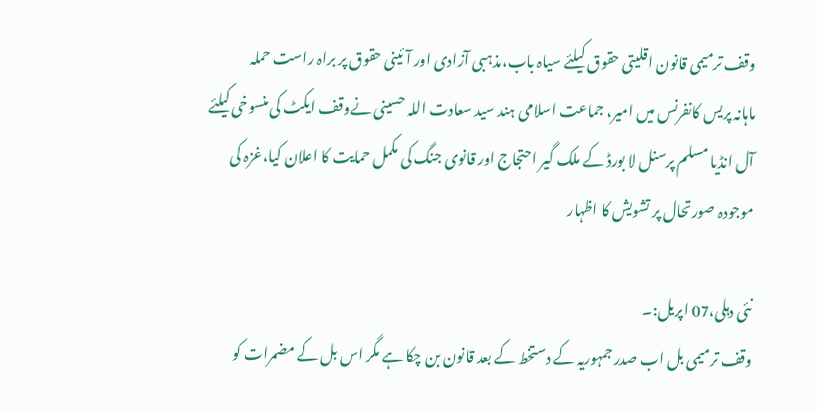وقف ترمیمی قانون اقلیتی حقوق کیلئے سیاہ باب،مذہبی آزادی اور آئینی حقوق پر براہ راست حملہ
ماہانہ پریس کانفرنس میں امیر، جماعت اسلامی ہند سید سعادت اللہ حسینی نےوقف ایکٹ کی منسوخی کیلئے آل انڈیا مسلم پرسنل لا بورڈ کے ملک گیر احتجاج اور قانوی جنگ کی مکمل حمایت کا اعلان کیا،غزہ کی موجودہ صورتحال پر تشویش کا اظہار

نئی دہلی،07 اپریل:۔
وقف ترمیمی بل اب صدر جمہوریہ کے دستخط کے بعد قانون بن چکا ہے مگر اس بل کے مضمرات کو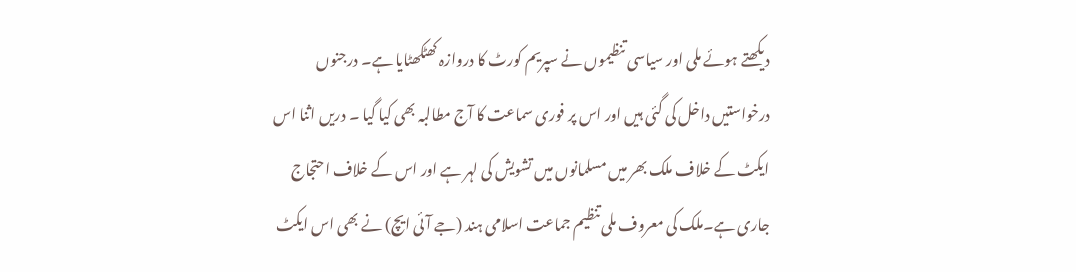دیکھتے ہوئے ملی اور سیاسی تنظیموں نے سپریم کورٹ کا دروازہ کھٹکھٹایا ہے۔ درجنوں درخواستیں داخل کی گئی ہیں اور اس پر فوری سماعت کا آج مطالبہ بھی کیا گیا ۔ دریں اثنا اس ایکٹ کے خلاف ملک بھر میں مسلمانوں میں تشویش کی لہر ہے اور اس کے خلاف احتجاج جاری ہے۔ملک کی معروف ملی تنظیم جماعت اسلامی ہند (جے آئی ایچ) نے بھی اس ایکٹ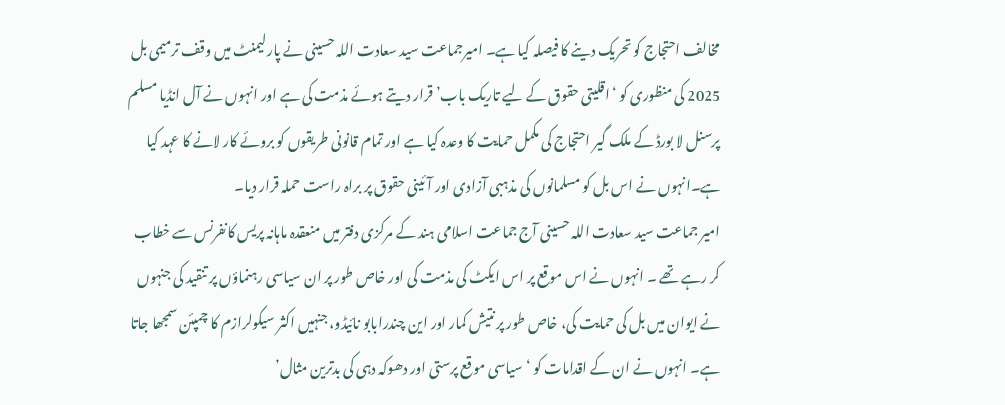مخالف احتجاج کو تحریک دینے کا فیصلہ کیا ہے۔ امیرجماعت سید سعادت اللہ حسینی نے پارلیمنٹ میں وقف ترمیمی بل 2025 کی منظوری کو ‘اقلیتی حقوق کے لیے تاریک باب’ قرار دیتے ہوئے مذمت کی ہے اور انہوں نے آل انڈیا مسلم پرسنل لا بورڈ کے ملک گیر احتجاج کی مکمل حمایت کا وعدہ کیا ہے اور تمام قانونی طریقوں کو بروئے کار لانے کا عہد کیا ہے۔انہوں نے اس بل کو مسلمانوں کی مذہبی آزادی اور آئینی حقوق پر براہ راست حملہ قرار دیا۔
امیر جماعت سید سعادت اللہ حسینی آج جماعت اسلامی ہند کے مرکزی دفتر میں منعقدہ ماہانہ پریس کانفرنس سے خطاب کر رہے تھے ۔ انہوں نے اس موقع پر اس ایکٹ کی مذمت کی اور خاص طور پر ان سیاسی رہنماؤں پر تنقید کی جنہوں نے ایوان میں بل کی حمایت کی، خاص طور پر نتیش کمار اور این چندرابابو نائیڈو، جنہیں اکثر سیکولرازم کا چمپئن سمجھا جاتا ہے۔ انہوں نے ان کے اقدامات کو ‘سیاسی موقع پرستی اور دھوکہ دہی کی بدترین مثال’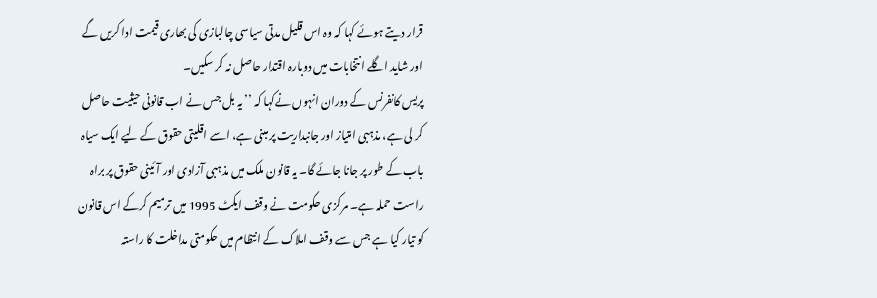قرار دیتے ہوئے کہا کہ وہ اس قلیل مدتی سیاسی چالبازی کی بھاری قیمت ادا کریں گے اور شاید اگلے انتخابات میں دوبارہ اقتدار حاصل نہ کر سکیں۔
پریس کانفرنس کے دوران انہوں نےکہا کہ ’’ یہ بل جس نے اب قانونی حیثیت حاصل کر لی ہے، مذہبی امتیاز اور جانبداریت پر مبنی ہے، اسے اقلیتی حقوق کے لیے ایک سیاہ باب کے طور پر جانا جائے گا۔ یہ قانون ملک میں مذہبی آزادی اور آئینی حقوق پر براہ راست حملہ ہے۔ مرکزی حکومت نے وقف ایکٹ 1995 میں ترمیم کرکے اس قانون کو تیار کیا ہے جس سے وقف املاک کے انتظام میں حکومتی مداخلت کا راستہ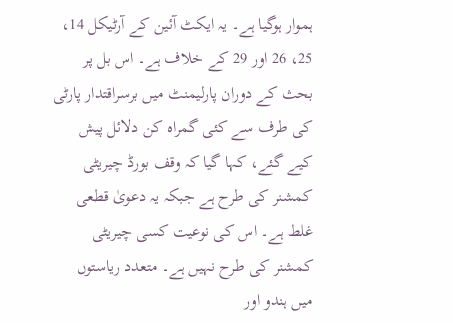ہموار ہوگیا ہے۔ یہ ایکٹ آئین کے آرٹیکل 14، 25، 26 اور 29 کے خلاف ہے۔ اس بل پر بحث کے دوران پارلیمنٹ میں برسراقتدار پارٹی کی طرف سے کئی گمراہ کن دلائل پیش کیے گئے، کہا گیا کہ وقف بورڈ چیریٹی کمشنر کی طرح ہے جبکہ یہ دعویٰ قطعی غلط ہے۔ اس کی نوعیت کسی چیریٹی کمشنر کی طرح نہیں ہے۔ متعدد ریاستوں میں ہندو اور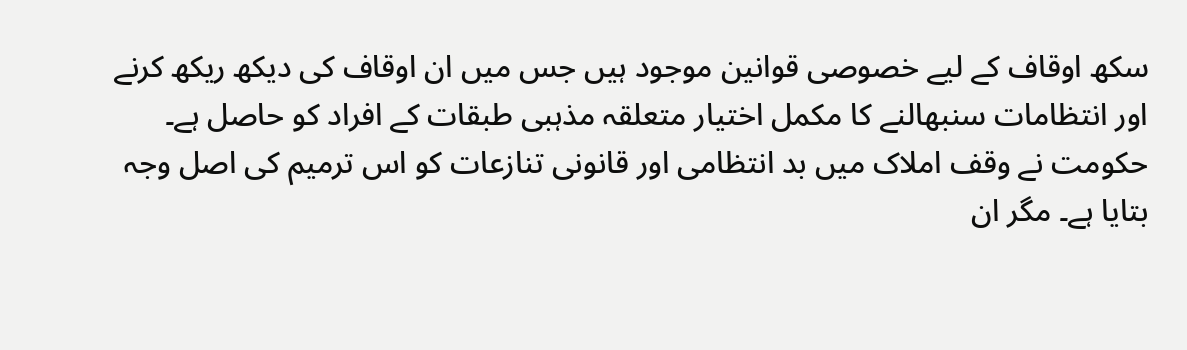سکھ اوقاف کے لیے خصوصی قوانین موجود ہیں جس میں ان اوقاف کی دیکھ ریکھ کرنے اور انتظامات سنبھالنے کا مکمل اختیار متعلقہ مذہبی طبقات کے افراد کو حاصل ہے۔ حکومت نے وقف املاک میں بد انتظامی اور قانونی تنازعات کو اس ترمیم کی اصل وجہ بتایا ہے۔ مگر ان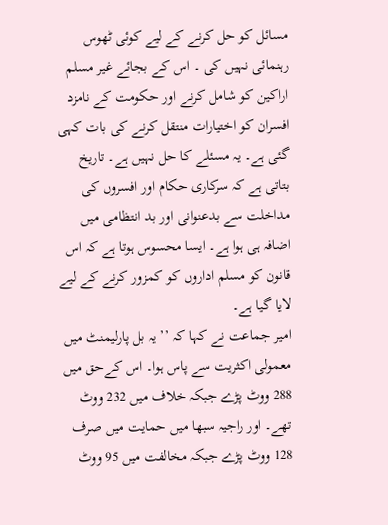مسائل کو حل کرنے کے لیے کوئی ٹھوس رہنمائی نہیں کی ۔ اس کے بجائے غیر مسلم اراکین کو شامل کرنے اور حکومت کے نامزد افسران کو اختیارات منتقل کرنے کی بات کہی گئی ہے۔ یہ مسئلے کا حل نہیں ہے۔ تاریخ بتاتی ہے کہ سرکاری حکام اور افسروں کی مداخلت سے بدعنوانی اور بد انتظامی میں اضافہ ہی ہوا ہے۔ ایسا محسوس ہوتا ہے کہ اس قانون کو مسلم اداروں کو کمزور کرنے کے لیے لایا گیا ہے۔
امیر جماعت نے کہا کہ ’’ یہ بل پارلیمنٹ میں معمولی اکثریت سے پاس ہوا۔ اس کےحق میں 288 ووٹ پڑے جبکہ خلاف میں 232 ووٹ تھے۔ اور راجیہ سبھا میں حمایت میں صرف 128 ووٹ پڑے جبکہ مخالفت میں 95 ووٹ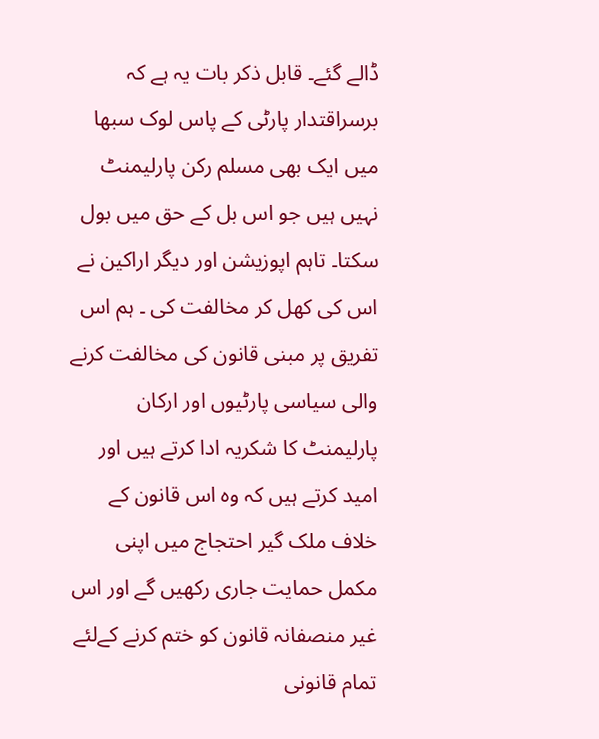ڈالے گئے۔ قابل ذکر بات یہ ہے کہ برسراقتدار پارٹی کے پاس لوک سبھا میں ایک بھی مسلم رکن پارلیمنٹ نہیں ہیں جو اس بل کے حق میں بول سکتا۔ تاہم اپوزیشن اور دیگر اراکین نے اس کی کھل کر مخالفت کی ۔ ہم اس تفریق پر مبنی قانون کی مخالفت کرنے والی سیاسی پارٹیوں اور ارکان پارلیمنٹ کا شکریہ ادا کرتے ہیں اور امید کرتے ہیں کہ وہ اس قانون کے خلاف ملک گیر احتجاج میں اپنی مکمل حمایت جاری رکھیں گے اور اس غیر منصفانہ قانون کو ختم کرنے کےلئے تمام قانونی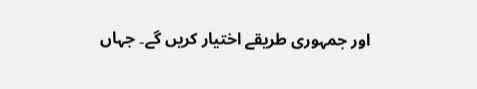اور جمہوری طریقے اختیار کریں گے۔ جہاں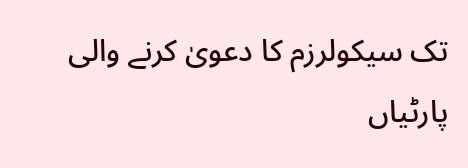تک سیکولرزم کا دعویٰ کرنے والی پارٹیاں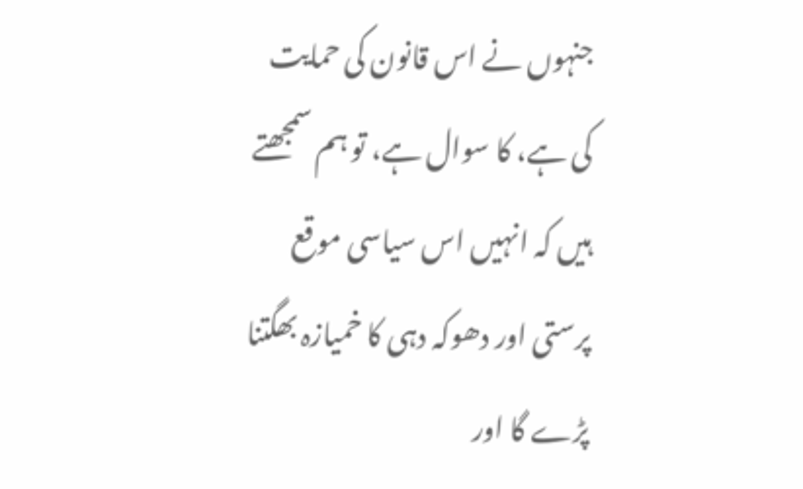جنہوں نے اس قانون کی حمایت کی ہے، کا سوال ہے، تو ہم سمجھتے ہیں کہ انہیں اس سیاسی موقع پرستی اور دھوکہ دہی کا خمیازہ بھگتنا پڑے گا اور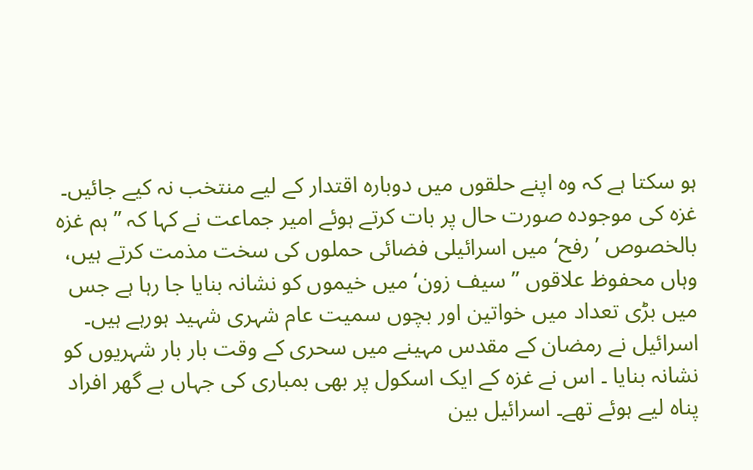ہو سکتا ہے کہ وہ اپنے حلقوں میں دوبارہ اقتدار کے لیے منتخب نہ کیے جائیں۔
غزہ کی موجودہ صورت حال پر بات کرتے ہوئے امیر جماعت نے کہا کہ ’’ ہم غزہ بالخصوص ’ رفح‘ میں اسرائیلی فضائی حملوں کی سخت مذمت کرتے ہیں، وہاں محفوظ علاقوں ’’ سیف زون‘ میں خیموں کو نشانہ بنایا جا رہا ہے جس میں بڑی تعداد میں خواتین اور بچوں سمیت عام شہری شہید ہورہے ہیں۔
اسرائیل نے رمضان کے مقدس مہینے میں سحری کے وقت بار بار شہریوں کو نشانہ بنایا ۔ اس نے غزہ کے ایک اسکول پر بھی بمباری کی جہاں بے گھر افراد پناہ لیے ہوئے تھے۔ اسرائیل بین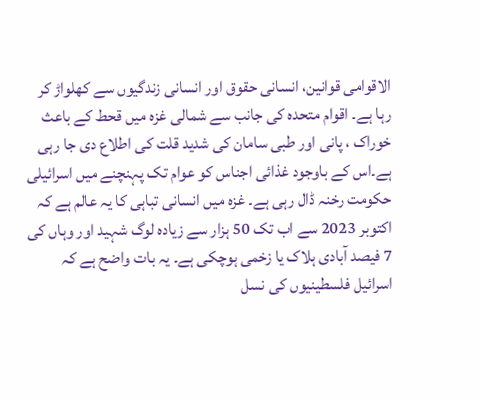الاقوامی قوانین، انسانی حقوق اور انسانی زندگیوں سے کھلواڑ کر رہا ہے۔ اقوام متحدہ کی جانب سے شمالی غزہ میں قحط کے باعث خوراک ، پانی اور طبی سامان کی شدید قلت کی اطلاع دی جا رہی ہے۔اس کے باوجود غذائی اجناس کو عوام تک پہنچنے میں اسرائیلی حکومت رخنہ ڈال رہی ہے۔ غزہ میں انسانی تباہی کا یہ عالم ہے کہ اکتوبر 2023 سے اب تک 50 ہزار سے زیادہ لوگ شہید اور وہاں کی 7 فیصد آبادی ہلاک یا زخمی ہوچکی ہے۔ یہ بات واضح ہے کہ اسرائیل فلسطینیوں کی نسل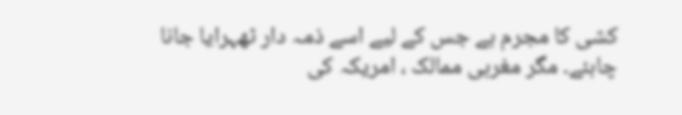کشی کا مجرم ہے جس کے لیے اسے ذمہ دار ٹھہرایا جانا چاہئے۔ مگر مغربی ممالک ، امریکہ کی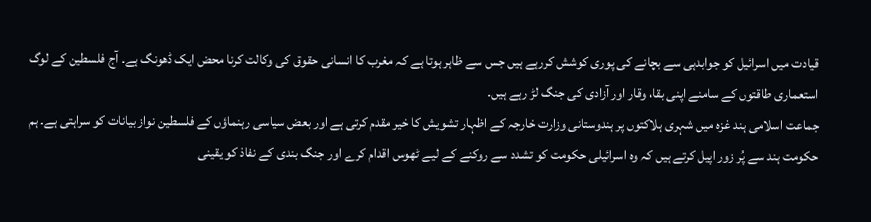قیادت میں اسرائیل کو جوابدہی سے بچانے کی پوری کوشش کررہے ہیں جس سے ظاہر ہوتا ہے کہ مغرب کا انسانی حقوق کی وکالت کرنا محض ایک ڈھونگ ہے۔ آج فلسطین کے لوگ استعماری طاقتوں کے سامنے اپنی بقا، وقار اور آزادی کی جنگ لڑ رہے ہیں۔
جماعت اسلامی ہند غزہ میں شہری ہلاکتوں پر ہندوستانی وزارت خارجہ کے اظہار تشویش کا خیر مقدم کرتی ہے اور بعض سیاسی رہنماؤں کے فلسطین نواز بیانات کو سراہتی ہے۔ ہم حکومت ہند سے پُر زور اپیل کرتے ہیں کہ وہ اسرائیلی حکومت کو تشدد سے روکنے کے لیے ٹھوس اقدام کرے اور جنگ بندی کے نفاذ کو یقینی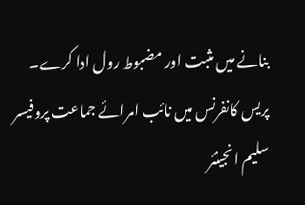بنانے میں مثبت اور مضبوط رول ادا کرے۔ پریس کانفرنس میں نائب امرائے جماعت پروفیسر سلیم انجینئر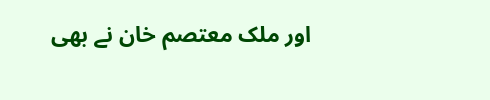اور ملک معتصم خان نے بھی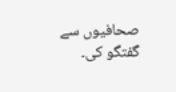صحافیوں سے گفتگو کی۔